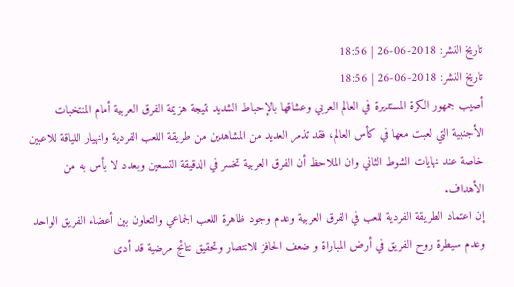تاريخ النشر: 2018-06-26 | 18:56
تاريخ النشر: 2018-06-26 | 18:56
أصيب جمهور الكرة المستديرة في العالم العربي وعشاقها بالإحباط الشديد نتيجة هزيمة الفرق العربية أمام المنتخبات الأجنبية التي لعبت معها في كأس العالم، فقد تذمر العديد من المشاهدين من طريقة اللعب الفردية وانهيار اللياقة للاعبين خاصة عند نهايات الشوط الثاني وان الملاحظ أن الفرق العربية تخسر في الدقيقة التسعين وبعدد لا بأس به من الأهداف.
إن اعتماد الطريقة الفردية للعب في الفرق العربية وعدم وجود ظاهرة اللعب الجماعي والتعاون بين أعضاء الفريق الواحد وعدم سيطرة روح الفريق في أرض المباراة و ضعف الحافز للانتصار وتحقيق نتائج مرضية قد أدى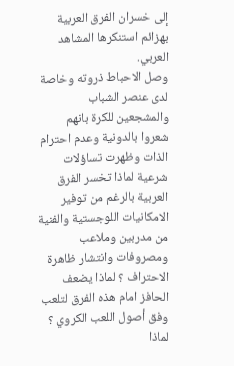إلى خسران الفرق العربية بهزائم استنكرها المشاهد العربي.
وصل الاحباط ذروته وخاصة لدى عنصر الشباب والمشجعين للكرة بانهم شعروا بالدونية وعدم احترام الذات وظهرت تساؤلات شرعية لماذا تخسر الفرق العربية بالرغم من توفير الامكانيات اللوجستية والفنية من مدربين وملاعب ومصروفات وانتشار ظاهرة الاحتراف ؟ لماذا يضعف الحافز امام هذه الفرق لتلعب وفق أصول اللعب الكروي ؟ لماذا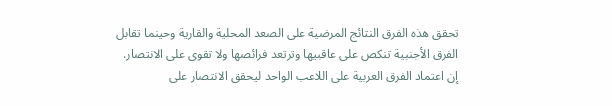تحقق هذه الفرق النتائج المرضية على الصعد المحلية والقارية وحينما تقابل الفرق الأجنبية تنكص على عاقبيها وترتعد فرائصها ولا تقوى على الانتصار.
إن اعتماد الفرق العربية على اللاعب الواحد ليحقق الانتصار على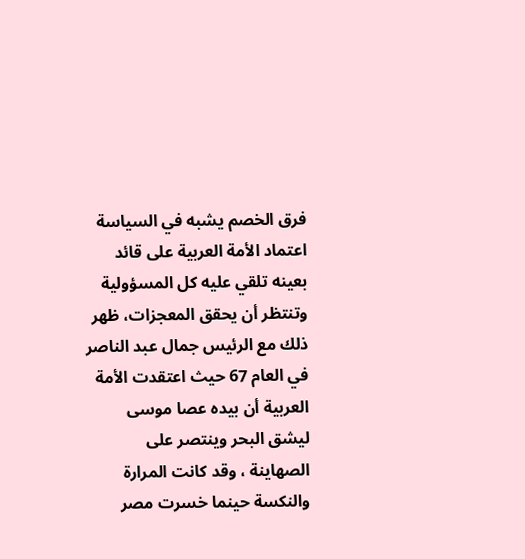فرق الخصم يشبه في السياسة اعتماد الأمة العربية على قائد بعينه تلقي عليه كل المسؤولية وتنتظر أن يحقق المعجزات، ظهر ذلك مع الرئيس جمال عبد الناصر في العام 67 حيث اعتقدت الأمة العربية أن بيده عصا موسى ليشق البحر وينتصر على الصهاينة ، وقد كانت المرارة والنكسة حينما خسرت مصر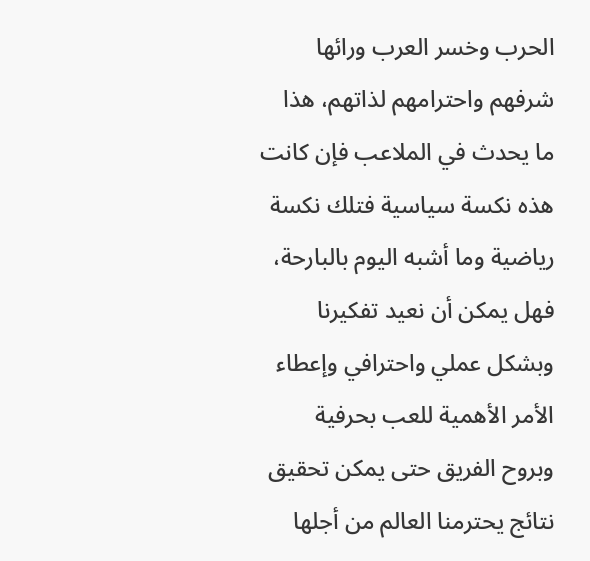الحرب وخسر العرب ورائها شرفهم واحترامهم لذاتهم، هذا ما يحدث في الملاعب فإن كانت هذه نكسة سياسية فتلك نكسة رياضية وما أشبه اليوم بالبارحة، فهل يمكن أن نعيد تفكيرنا وبشكل عملي واحترافي وإعطاء الأمر الأهمية للعب بحرفية وبروح الفريق حتى يمكن تحقيق نتائج يحترمنا العالم من أجلها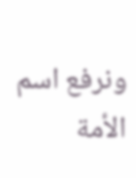ونرفع اسم الأمة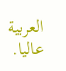العربية عاليا.